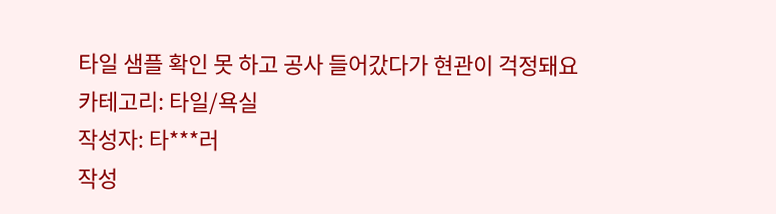타일 샘플 확인 못 하고 공사 들어갔다가 현관이 걱정돼요
카테고리: 타일/욕실
작성자: 타***러
작성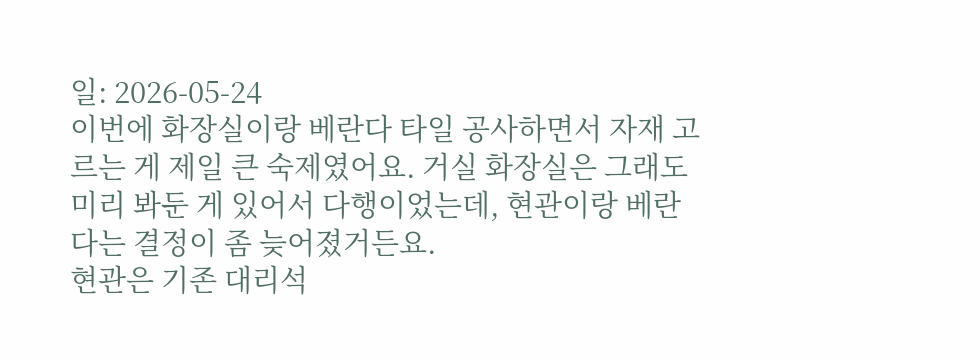일: 2026-05-24
이번에 화장실이랑 베란다 타일 공사하면서 자재 고르는 게 제일 큰 숙제였어요. 거실 화장실은 그래도 미리 봐둔 게 있어서 다행이었는데, 현관이랑 베란다는 결정이 좀 늦어졌거든요.
현관은 기존 대리석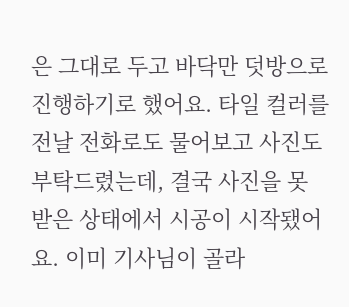은 그대로 두고 바닥만 덧방으로 진행하기로 했어요. 타일 컬러를 전날 전화로도 물어보고 사진도 부탁드렸는데, 결국 사진을 못 받은 상태에서 시공이 시작됐어요. 이미 기사님이 골라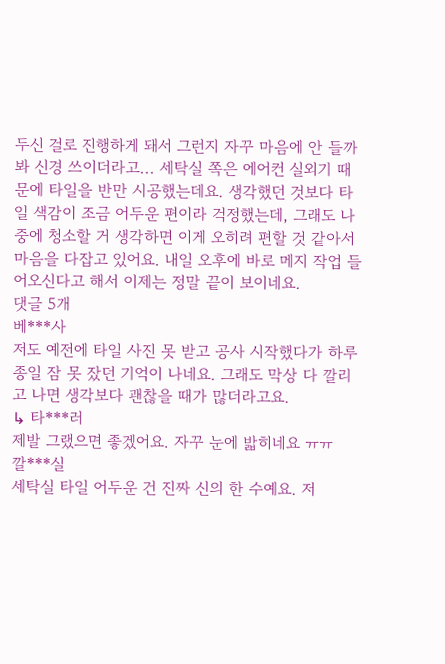두신 걸로 진행하게 돼서 그런지 자꾸 마음에 안 들까 봐 신경 쓰이더라고... 세탁실 쪽은 에어컨 실외기 때문에 타일을 반만 시공했는데요. 생각했던 것보다 타일 색감이 조금 어두운 편이라 걱정했는데, 그래도 나중에 청소할 거 생각하면 이게 오히려 편할 것 같아서 마음을 다잡고 있어요. 내일 오후에 바로 메지 작업 들어오신다고 해서 이제는 정말 끝이 보이네요.
댓글 5개
베***사
저도 예전에 타일 사진 못 받고 공사 시작했다가 하루 종일 잠 못 잤던 기억이 나네요. 그래도 막상 다 깔리고 나면 생각보다 괜찮을 때가 많더라고요.
↳ 타***러
제발 그랬으면 좋겠어요. 자꾸 눈에 밟히네요 ㅠㅠ
깔***실
세탁실 타일 어두운 건 진짜 신의 한 수예요. 저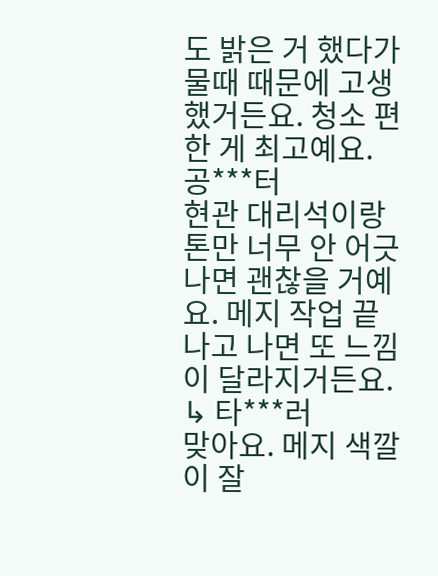도 밝은 거 했다가 물때 때문에 고생했거든요. 청소 편한 게 최고예요.
공***터
현관 대리석이랑 톤만 너무 안 어긋나면 괜찮을 거예요. 메지 작업 끝나고 나면 또 느낌이 달라지거든요.
↳ 타***러
맞아요. 메지 색깔이 잘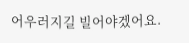어우러지길 빌어야겠어요.